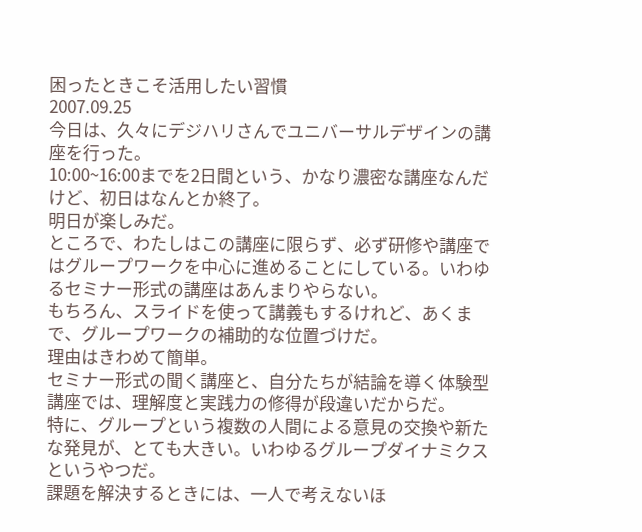困ったときこそ活用したい習慣
2007.09.25
今日は、久々にデジハリさんでユニバーサルデザインの講座を行った。
10:00~16:00までを2日間という、かなり濃密な講座なんだけど、初日はなんとか終了。
明日が楽しみだ。
ところで、わたしはこの講座に限らず、必ず研修や講座ではグループワークを中心に進めることにしている。いわゆるセミナー形式の講座はあんまりやらない。
もちろん、スライドを使って講義もするけれど、あくまで、グループワークの補助的な位置づけだ。
理由はきわめて簡単。
セミナー形式の聞く講座と、自分たちが結論を導く体験型講座では、理解度と実践力の修得が段違いだからだ。
特に、グループという複数の人間による意見の交換や新たな発見が、とても大きい。いわゆるグループダイナミクスというやつだ。
課題を解決するときには、一人で考えないほ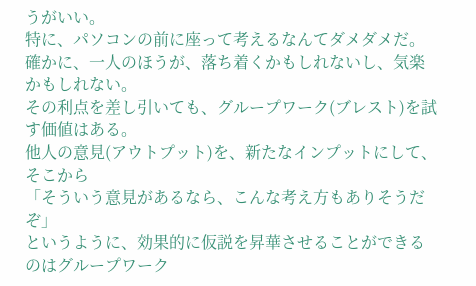うがいい。
特に、パソコンの前に座って考えるなんてダメダメだ。
確かに、一人のほうが、落ち着くかもしれないし、気楽かもしれない。
その利点を差し引いても、グループワーク(ブレスト)を試す価値はある。
他人の意見(アウトプット)を、新たなインプットにして、そこから
「そういう意見があるなら、こんな考え方もありそうだぞ」
というように、効果的に仮説を昇華させることができるのはグループワーク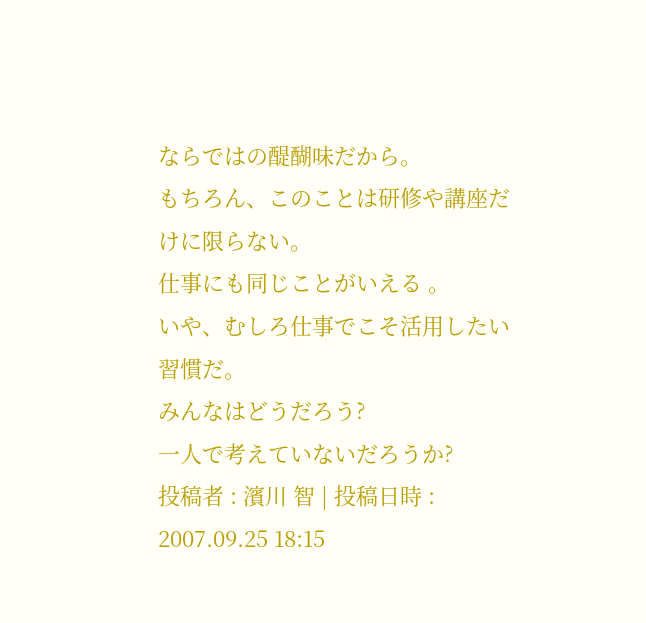ならではの醍醐味だから。
もちろん、このことは研修や講座だけに限らない。
仕事にも同じことがいえる 。
いや、むしろ仕事でこそ活用したい習慣だ。
みんなはどうだろう?
一人で考えていないだろうか?
投稿者 : 濱川 智 | 投稿日時 : 2007.09.25 18:15